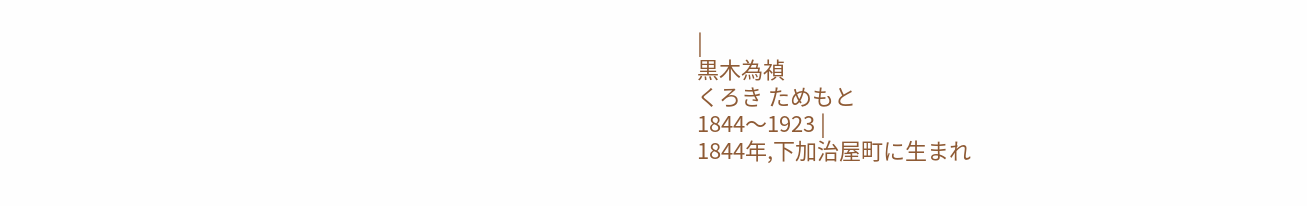|
黒木為禎
くろき ためもと
1844〜1923 |
1844年,下加治屋町に生まれ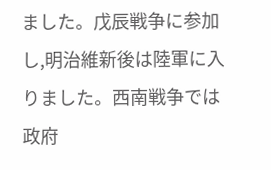ました。戊辰戦争に参加し,明治維新後は陸軍に入りました。西南戦争では政府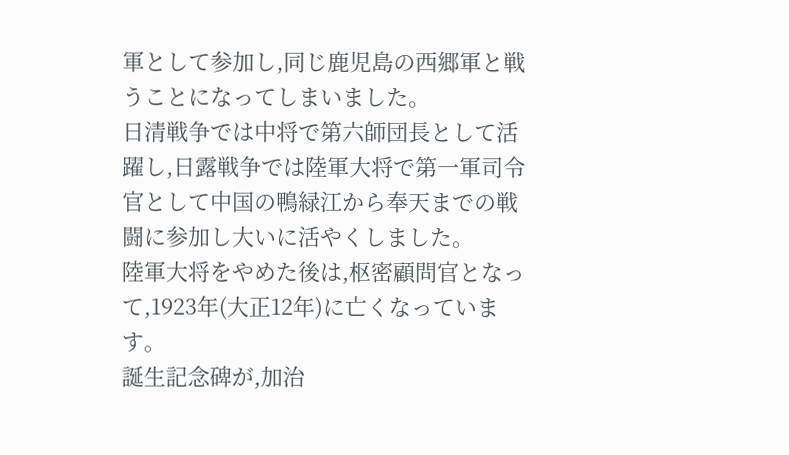軍として参加し,同じ鹿児島の西郷軍と戦うことになってしまいました。
日清戦争では中将で第六師団長として活躍し,日露戦争では陸軍大将で第一軍司令官として中国の鴨緑江から奉天までの戦闘に参加し大いに活やくしました。
陸軍大将をやめた後は,枢密顧問官となって,1923年(大正12年)に亡くなっています。
誕生記念碑が,加治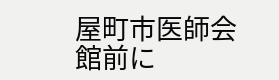屋町市医師会館前に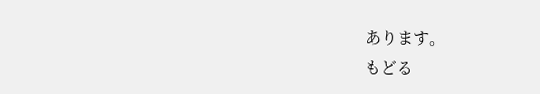あります。
もどる